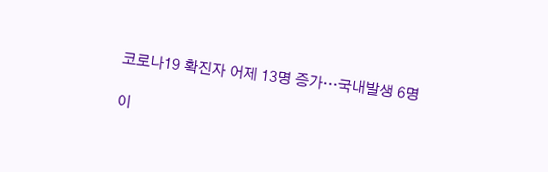코로나19 확진자 어제 13명 증가…국내발생 6명

이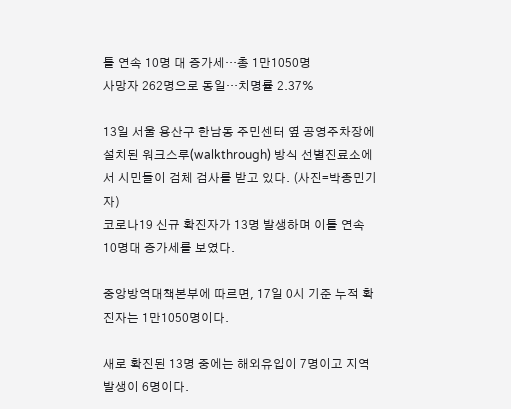틀 연속 10명 대 증가세…총 1만1050명
사망자 262명으로 동일…치명률 2.37%

13일 서울 용산구 한남동 주민센터 옆 공영주차장에 설치된 워크스루(walkthrough) 방식 선별진료소에서 시민들이 검체 검사를 받고 있다. (사진=박종민기자)
코로나19 신규 확진자가 13명 발생하며 이틀 연속 10명대 증가세를 보였다.

중앙방역대책본부에 따르면, 17일 0시 기준 누적 확진자는 1만1050명이다.

새로 확진된 13명 중에는 해외유입이 7명이고 지역발생이 6명이다.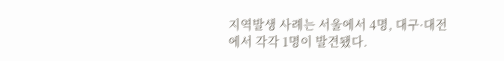지역발생 사례는 서울에서 4명, 대구·대전에서 각각 1명이 발견됐다.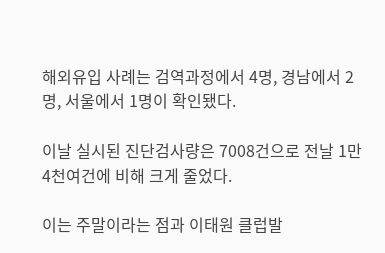해외유입 사례는 검역과정에서 4명, 경남에서 2명, 서울에서 1명이 확인됐다.

이날 실시된 진단검사량은 7008건으로 전날 1만 4천여건에 비해 크게 줄었다.

이는 주말이라는 점과 이태원 클럽발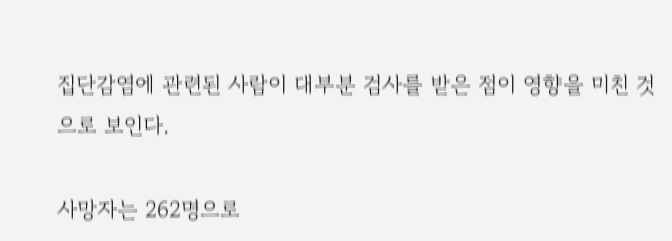집단감염에 관련된 사람이 대부분 검사를 받은 점이 영향을 미친 것으로 보인다.

사망자는 262명으로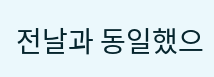전날과 동일했으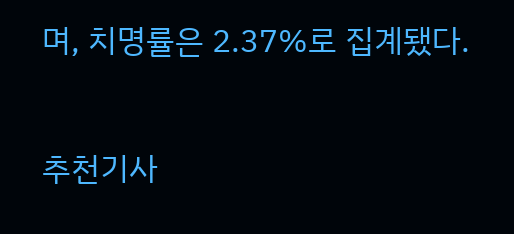며, 치명률은 2.37%로 집계됐다.

추천기사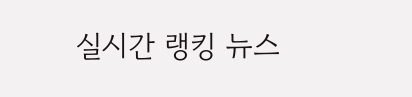실시간 랭킹 뉴스